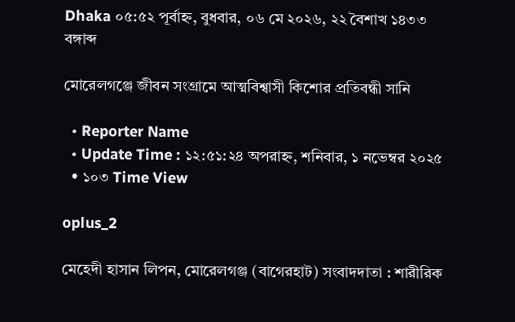Dhaka ০৫:৫২ পূর্বাহ্ন, বুধবার, ০৬ মে ২০২৬, ২২ বৈশাখ ১৪৩৩ বঙ্গাব্দ

মোরেলগঞ্জে জীবন সংগ্রামে আত্মবিশ্বাসী কিশোর প্রতিবন্ধী সানি

  • Reporter Name
  • Update Time : ১২:৫১:২৪ অপরাহ্ন, শনিবার, ১ নভেম্বর ২০২৫
  • ১০৩ Time View

oplus_2

মেহেদী হাসান লিপন, মোরেলগঞ্জ (বাগেরহাট) সংবাদদাতা : শারীরিক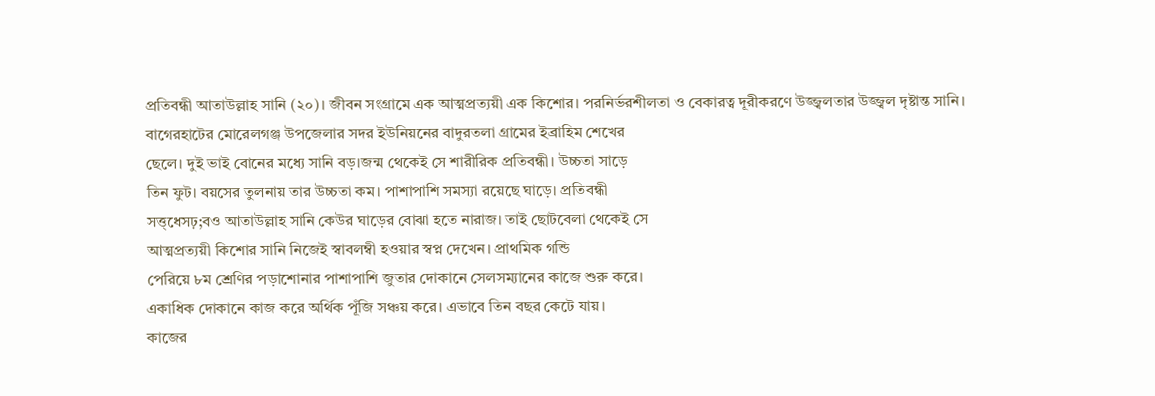প্রতিবন্ধী আতাউল্লাহ সানি (২০)। জীবন সংগ্রামে এক আত্মপ্রত্যয়ী এক কিশোর। পরনির্ভরশীলতা ও বেকারত্ব দূরীকরণে উজ্জ্বলতার উজ্জ্বল দৃষ্টান্ত সানি।
বাগেরহাটের মোরেলগঞ্জ উপজেলার সদর ইউনিয়নের বাদুরতলা গ্রামের ইব্রাহিম শেখের
ছেলে। দুই ভাই বোনের মধ্যে সানি বড়।জন্ম থেকেই সে শারীরিক প্রতিবন্ধী। উচ্চতা সাড়ে
তিন ফুট। বয়সের তুলনায় তার উচ্চতা কম। পাশাপাশি সমস্যা রয়েছে ঘাড়ে। প্রতিবন্ধী
সত্ত্ধেসঢ়;বও আতাউল্লাহ সানি কেউর ঘাড়ের বোঝা হতে নারাজ। তাই ছোটবেলা থেকেই সে
আত্মপ্রত্যয়ী কিশোর সানি নিজেই স্বাবলম্বী হওয়ার স্বপ্ন দেখেন। প্রাথমিক গন্ডি
পেরিয়ে ৮ম শ্রেণির পড়াশোনার পাশাপাশি জুতার দোকানে সেলসম্যানের কাজে শুরু করে।
একাধিক দোকানে কাজ করে অর্থিক পূঁজি সঞ্চয় করে। এভাবে তিন বছর কেটে যায়।
কাজের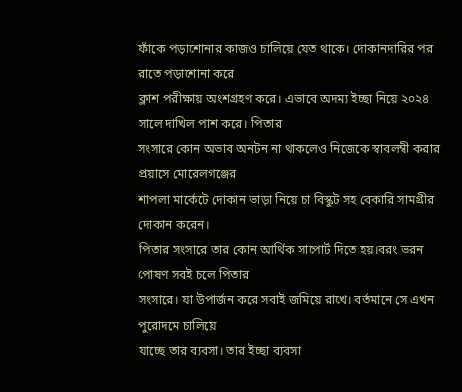ফাঁকে পড়াশোনার কাজও চালিয়ে যেত থাকে। দোকানদারির পর রাতে পড়াশোনা করে
ক্লাশ পরীক্ষায় অংশগ্রহণ করে। এভাবে অদম্য ইচ্ছা নিয়ে ২০২৪ সালে দাখিল পাশ করে। পিতার
সংসারে কোন অভাব অনটন না থাকলেও নিজেকে স্বাবলম্বী করার প্রয়াসে মোরেলগঞ্জের
শাপলা মার্কেটে দোকান ভাড়া নিয়ে চা বিস্কুট সহ বেকারি সামগ্রীর দোকান করেন।
পিতার সংসারে তার কোন আর্থিক সাপোর্ট দিতে হয়।বরং ভরন পোষণ সবই চলে পিতার
সংসারে। যা উপার্জন করে সবাই জমিয়ে রাখে। বর্তমানে সে এখন পুরোদমে চালিয়ে
যাচ্ছে তার ব্যবসা। তার ইচ্ছা ব্যবসা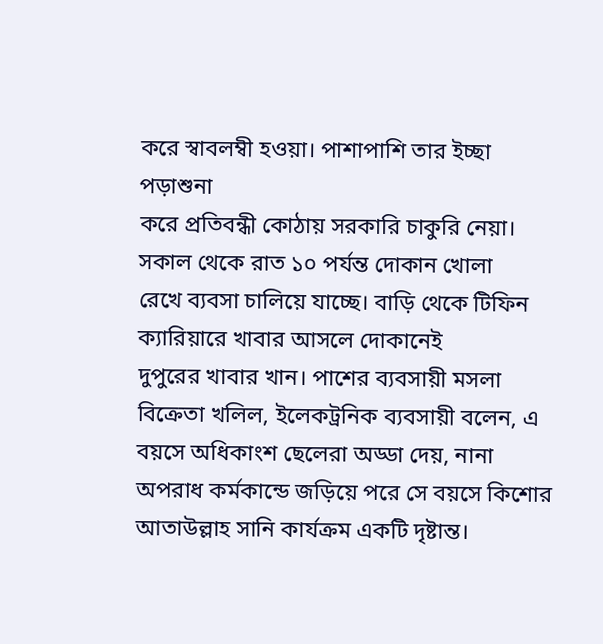করে স্বাবলম্বী হওয়া। পাশাপাশি তার ইচ্ছা পড়াশুনা
করে প্রতিবন্ধী কোঠায় সরকারি চাকুরি নেয়া। সকাল থেকে রাত ১০ পর্যন্ত দোকান খোলা
রেখে ব্যবসা চালিয়ে যাচ্ছে। বাড়ি থেকে টিফিন ক্যারিয়ারে খাবার আসলে দোকানেই
দুপুরের খাবার খান। পাশের ব্যবসায়ী মসলা বিক্রেতা খলিল, ইলেকট্রনিক ব্যবসায়ী বলেন, এ
বয়সে অধিকাংশ ছেলেরা অড্ডা দেয়, নানা অপরাধ কর্মকান্ডে জড়িয়ে পরে সে বয়সে কিশোর
আতাউল্লাহ সানি কার্যক্রম একটি দৃষ্টান্ত।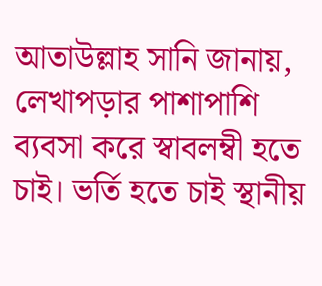আতাউল্লাহ সানি জানায়, লেখাপড়ার পাশাপাশি ব্যবসা করে স্বাবলম্বী হতে
চাই। ভর্তি হতে চাই স্থানীয়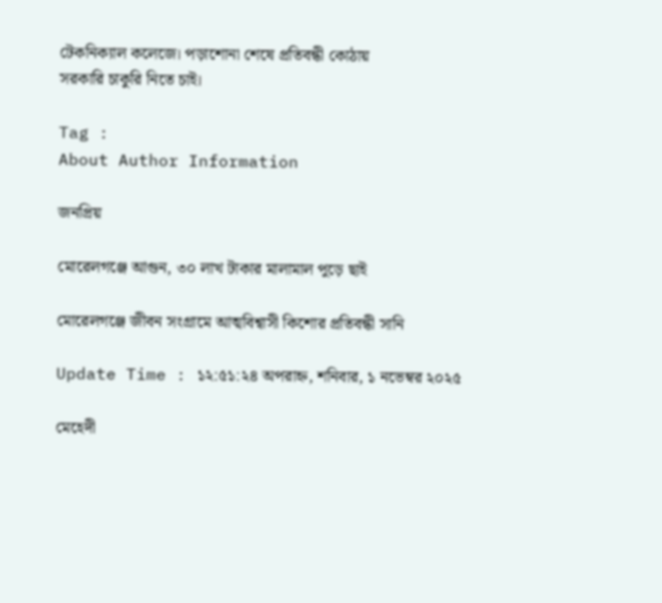টেকনিক্যাল কলেজে। পড়াশোনা শেষে প্রতিবন্ধী কোঠায়
সরকারি চাকুরি নিতে চাই।

Tag :
About Author Information

জনপ্রিয়

মোরেলগঞ্জে আগুন, ৩০ লাখ টাকার মালামাল পুড়ে ছাই

মোরেলগঞ্জে জীবন সংগ্রামে আত্মবিশ্বাসী কিশোর প্রতিবন্ধী সানি

Update Time : ১২:৫১:২৪ অপরাহ্ন, শনিবার, ১ নভেম্বর ২০২৫

মেহেদী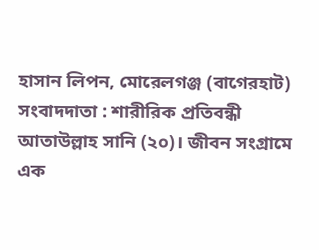হাসান লিপন, মোরেলগঞ্জ (বাগেরহাট) সংবাদদাতা : শারীরিক প্রতিবন্ধী আতাউল্লাহ সানি (২০)। জীবন সংগ্রামে এক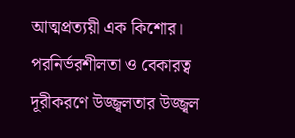আত্মপ্রত্যয়ী এক কিশোর। পরনির্ভরশীলতা ও বেকারত্ব দূরীকরণে উজ্জ্বলতার উজ্জ্বল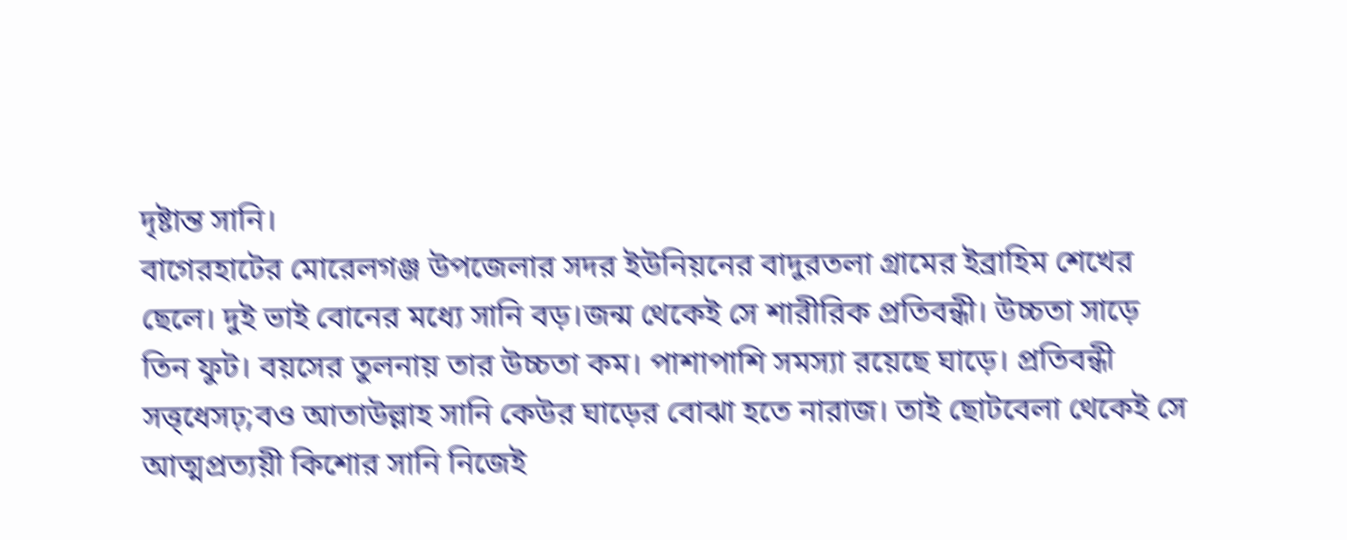দৃষ্টান্ত সানি।
বাগেরহাটের মোরেলগঞ্জ উপজেলার সদর ইউনিয়নের বাদুরতলা গ্রামের ইব্রাহিম শেখের
ছেলে। দুই ভাই বোনের মধ্যে সানি বড়।জন্ম থেকেই সে শারীরিক প্রতিবন্ধী। উচ্চতা সাড়ে
তিন ফুট। বয়সের তুলনায় তার উচ্চতা কম। পাশাপাশি সমস্যা রয়েছে ঘাড়ে। প্রতিবন্ধী
সত্ত্ধেসঢ়;বও আতাউল্লাহ সানি কেউর ঘাড়ের বোঝা হতে নারাজ। তাই ছোটবেলা থেকেই সে
আত্মপ্রত্যয়ী কিশোর সানি নিজেই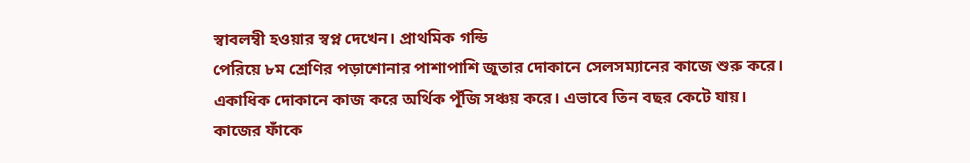স্বাবলম্বী হওয়ার স্বপ্ন দেখেন। প্রাথমিক গন্ডি
পেরিয়ে ৮ম শ্রেণির পড়াশোনার পাশাপাশি জুতার দোকানে সেলসম্যানের কাজে শুরু করে।
একাধিক দোকানে কাজ করে অর্থিক পূঁজি সঞ্চয় করে। এভাবে তিন বছর কেটে যায়।
কাজের ফাঁকে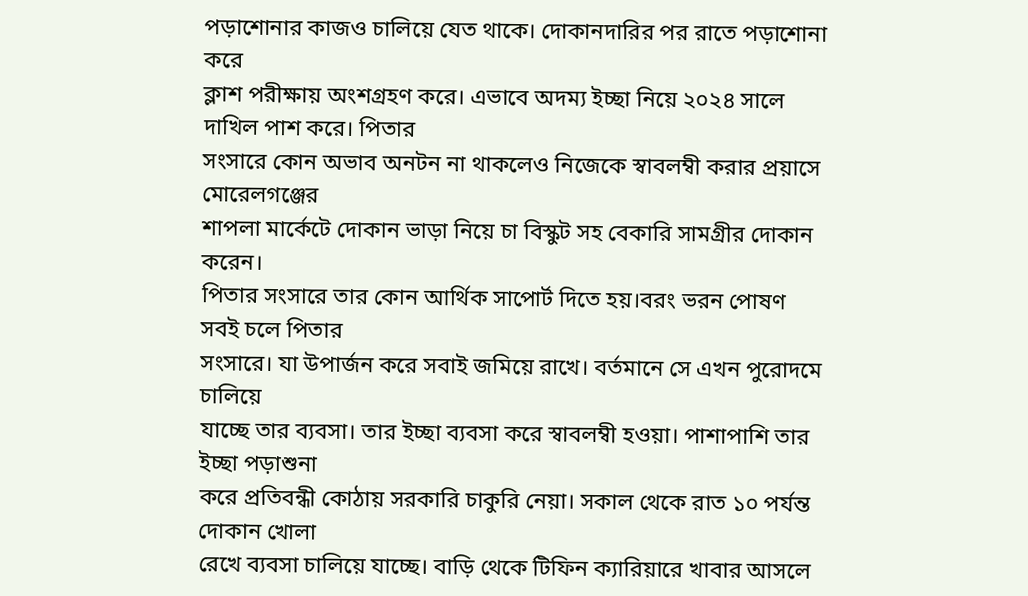পড়াশোনার কাজও চালিয়ে যেত থাকে। দোকানদারির পর রাতে পড়াশোনা করে
ক্লাশ পরীক্ষায় অংশগ্রহণ করে। এভাবে অদম্য ইচ্ছা নিয়ে ২০২৪ সালে দাখিল পাশ করে। পিতার
সংসারে কোন অভাব অনটন না থাকলেও নিজেকে স্বাবলম্বী করার প্রয়াসে মোরেলগঞ্জের
শাপলা মার্কেটে দোকান ভাড়া নিয়ে চা বিস্কুট সহ বেকারি সামগ্রীর দোকান করেন।
পিতার সংসারে তার কোন আর্থিক সাপোর্ট দিতে হয়।বরং ভরন পোষণ সবই চলে পিতার
সংসারে। যা উপার্জন করে সবাই জমিয়ে রাখে। বর্তমানে সে এখন পুরোদমে চালিয়ে
যাচ্ছে তার ব্যবসা। তার ইচ্ছা ব্যবসা করে স্বাবলম্বী হওয়া। পাশাপাশি তার ইচ্ছা পড়াশুনা
করে প্রতিবন্ধী কোঠায় সরকারি চাকুরি নেয়া। সকাল থেকে রাত ১০ পর্যন্ত দোকান খোলা
রেখে ব্যবসা চালিয়ে যাচ্ছে। বাড়ি থেকে টিফিন ক্যারিয়ারে খাবার আসলে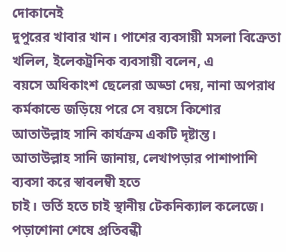দোকানেই
দুপুরের খাবার খান। পাশের ব্যবসায়ী মসলা বিক্রেতা খলিল, ইলেকট্রনিক ব্যবসায়ী বলেন, এ
বয়সে অধিকাংশ ছেলেরা অড্ডা দেয়, নানা অপরাধ কর্মকান্ডে জড়িয়ে পরে সে বয়সে কিশোর
আতাউল্লাহ সানি কার্যক্রম একটি দৃষ্টান্ত।
আতাউল্লাহ সানি জানায়, লেখাপড়ার পাশাপাশি ব্যবসা করে স্বাবলম্বী হতে
চাই। ভর্তি হতে চাই স্থানীয় টেকনিক্যাল কলেজে। পড়াশোনা শেষে প্রতিবন্ধী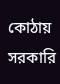কোঠায়
সরকারি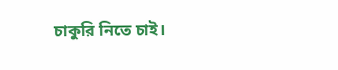চাকুরি নিতে চাই।